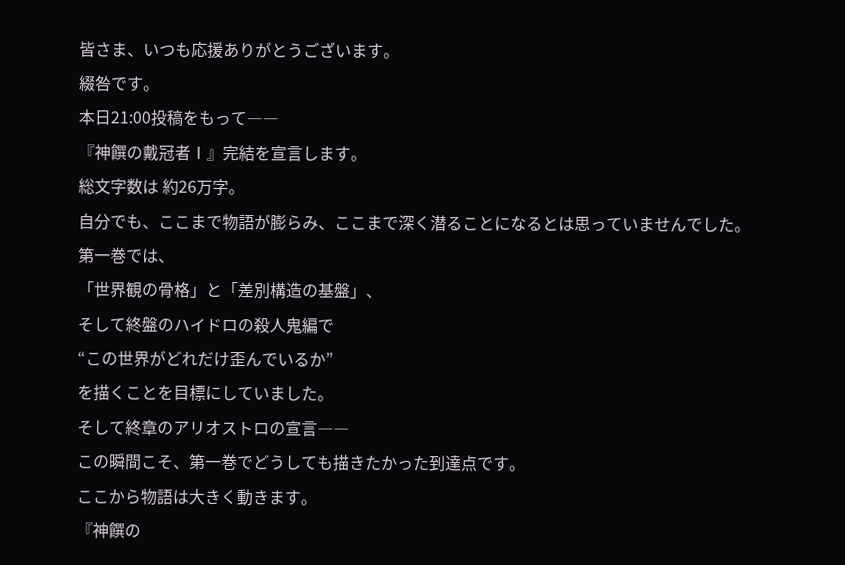皆さま、いつも応援ありがとうございます。
綴咎です。
本日21:00投稿をもって――
『神饌の戴冠者Ⅰ』完結を宣言します。
総文字数は 約26万字。
自分でも、ここまで物語が膨らみ、ここまで深く潜ることになるとは思っていませんでした。
第一巻では、
「世界観の骨格」と「差別構造の基盤」、
そして終盤のハイドロの殺人鬼編で
“この世界がどれだけ歪んでいるか”
を描くことを目標にしていました。
そして終章のアリオストロの宣言――
この瞬間こそ、第一巻でどうしても描きたかった到達点です。
ここから物語は大きく動きます。
『神饌の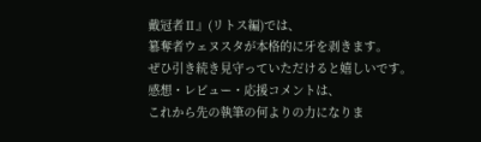戴冠者Ⅱ』(リトス編)では、
簒奪者ウェヌスタが本格的に牙を剥きます。
ぜひ引き続き見守っていただけると嬉しいです。
感想・レビュー・応援コメントは、
これから先の執筆の何よりの力になりま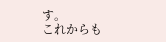す。
これからも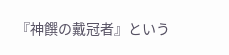『神饌の戴冠者』という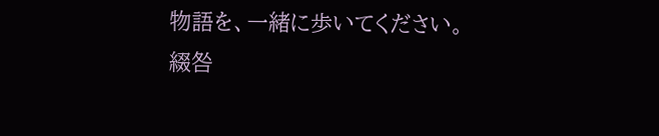物語を、一緒に歩いてください。
綴咎